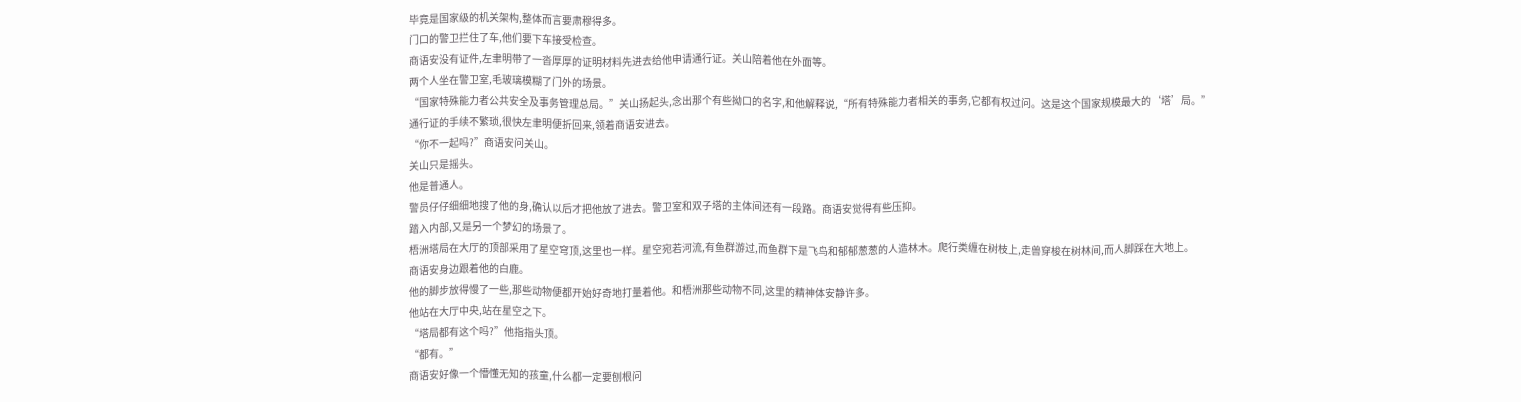毕竟是国家级的机关架构,整体而言要肃穆得多。
门口的警卫拦住了车,他们要下车接受检查。
商语安没有证件,左聿明带了一沓厚厚的证明材料先进去给他申请通行证。关山陪着他在外面等。
两个人坐在警卫室,毛玻璃模糊了门外的场景。
“国家特殊能力者公共安全及事务管理总局。”关山扬起头,念出那个有些拗口的名字,和他解释说,“所有特殊能力者相关的事务,它都有权过问。这是这个国家规模最大的‘塔’局。”
通行证的手续不繁琐,很快左聿明便折回来,领着商语安进去。
“你不一起吗?”商语安问关山。
关山只是摇头。
他是普通人。
警员仔仔细细地搜了他的身,确认以后才把他放了进去。警卫室和双子塔的主体间还有一段路。商语安觉得有些压抑。
踏入内部,又是另一个梦幻的场景了。
梧洲塔局在大厅的顶部采用了星空穹顶,这里也一样。星空宛若河流,有鱼群游过,而鱼群下是飞鸟和郁郁葱葱的人造林木。爬行类缠在树枝上,走兽穿梭在树林间,而人脚踩在大地上。
商语安身边跟着他的白鹿。
他的脚步放得慢了一些,那些动物便都开始好奇地打量着他。和梧洲那些动物不同,这里的精神体安静许多。
他站在大厅中央,站在星空之下。
“塔局都有这个吗?”他指指头顶。
“都有。”
商语安好像一个懵懂无知的孩童,什么都一定要刨根问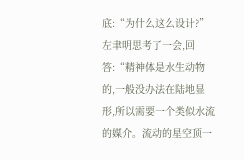底:“为什么这么设计?”
左聿明思考了一会,回答:“精神体是水生动物的,一般没办法在陆地显形,所以需要一个类似水流的媒介。流动的星空顶一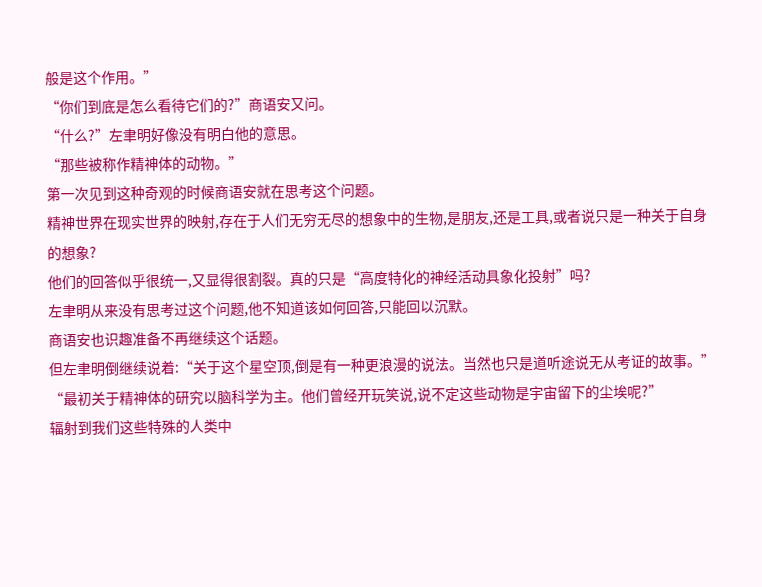般是这个作用。”
“你们到底是怎么看待它们的?”商语安又问。
“什么?”左聿明好像没有明白他的意思。
“那些被称作精神体的动物。”
第一次见到这种奇观的时候商语安就在思考这个问题。
精神世界在现实世界的映射,存在于人们无穷无尽的想象中的生物,是朋友,还是工具,或者说只是一种关于自身的想象?
他们的回答似乎很统一,又显得很割裂。真的只是“高度特化的神经活动具象化投射”吗?
左聿明从来没有思考过这个问题,他不知道该如何回答,只能回以沉默。
商语安也识趣准备不再继续这个话题。
但左聿明倒继续说着:“关于这个星空顶,倒是有一种更浪漫的说法。当然也只是道听途说无从考证的故事。”
“最初关于精神体的研究以脑科学为主。他们曾经开玩笑说,说不定这些动物是宇宙留下的尘埃呢?”
辐射到我们这些特殊的人类中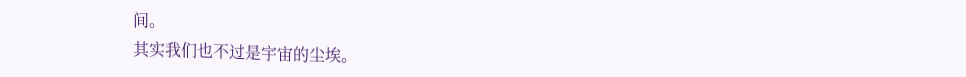间。
其实我们也不过是宇宙的尘埃。